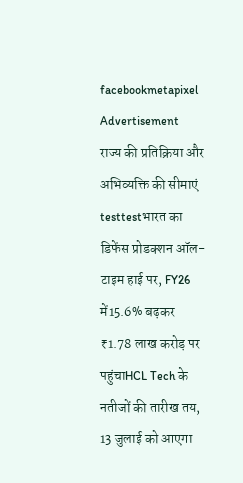facebookmetapixel
Advertisement
राज्य की प्रतिक्रिया और अभिव्यक्ति की सीमाएं testtestभारत का डिफेंस प्रोडक्शन ऑल-टाइम हाई पर, FY26 में15.6% बढ़कर ₹1.78 लाख करोड़ पर पहुंचाHCL Tech के नतीजों की तारीख तय, 13 जुलाई को आएगा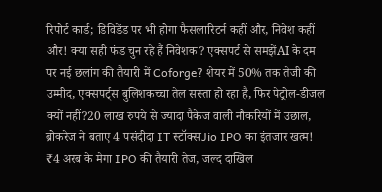रिपोर्ट कार्ड; डिविडेंड पर भी होगा फैसलारिटर्न कहीं और, निवेश कहीं और! क्या सही फंड चुन रहे हैं निवेशक? एक्सपर्ट से समझेंAI के दम पर नई छलांग की तैयारी में Coforge? शेयर में 50% तक तेजी की उम्मीद, एक्सपर्ट्स बुलिशकच्चा तेल सस्ता हो रहा है, फिर पेट्रोल-डीजल क्यों नहीं?20 लाख रुपये से ज्यादा पैकेज वाली नौकरियों में उछाल, ब्रोकरेज ने बताए 4 पसंदीदा IT स्टॉक्सJio IPO का इंतजार खत्म! ₹4 अरब के मेगा IPO की तैयारी तेज, जल्द दाखिल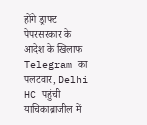होंगे ड्राफ्ट पेपरसरकार के आदेश के खिलाफ Telegram का पलटवार, Delhi HC पहुंची याचिकाब्राजील में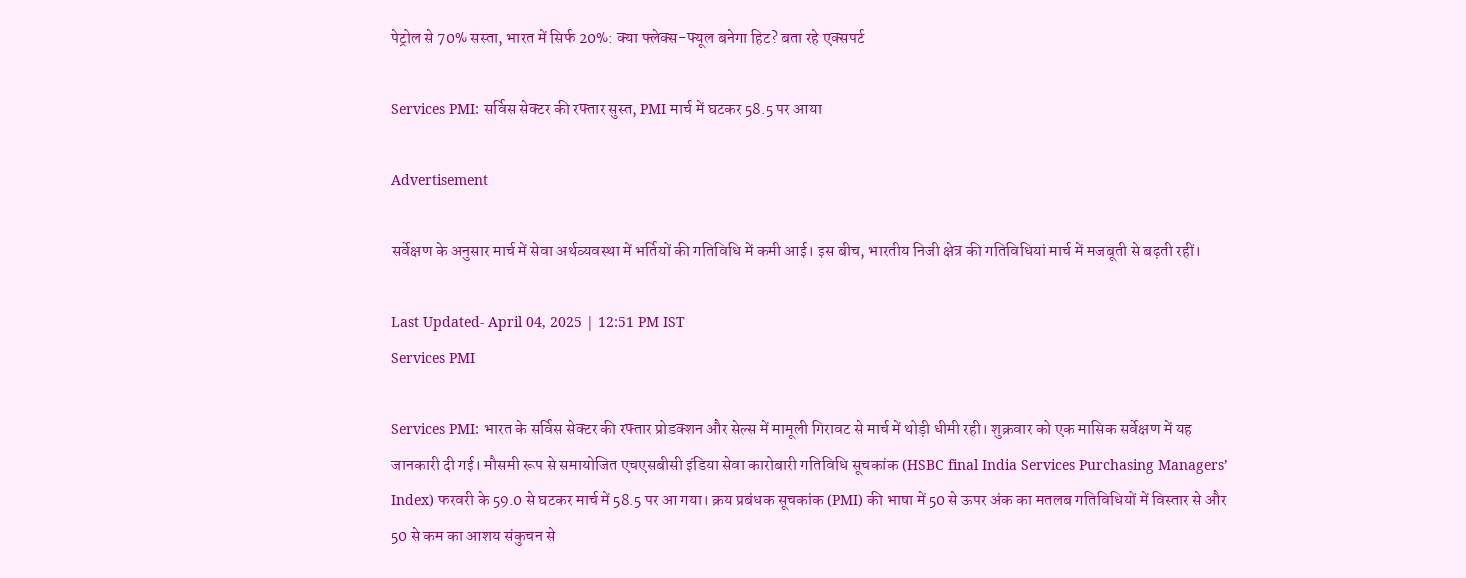पेट्रोल से 70% सस्ता, भारत में सिर्फ 20%: क्या फ्लेक्स-फ्यूल बनेगा हिट? बता रहे एक्सपर्ट

Services PMI: सर्विस सेक्टर की रफ्तार सुस्त, PMI मार्च में घटकर 58.5 पर आया

Advertisement

सर्वेक्षण के अनुसार मार्च में सेवा अर्थव्यवस्था में भर्तियों की गतिविधि में कमी आई। इस बीच, भारतीय निजी क्षेत्र की गतिविधियां मार्च में मजबूती से बढ़ती रहीं।

Last Updated- April 04, 2025 | 12:51 PM IST
Services PMI

Services PMI: भारत के सर्विस सेक्टर की रफ्तार प्रोडक्शन और सेल्स में मामूली गिरावट से मार्च में थोड़ी धीमी रही। शुक्रवार को एक मासिक सर्वेक्षण में यह जानकारी दी गई। मौसमी रूप से समायोजित एचएसबीसी इंडिया सेवा कारोबारी गतिविधि सूचकांक (HSBC final India Services Purchasing Managers’ Index) फरवरी के 59.0 से घटकर मार्च में 58.5 पर आ गया। क्रय प्रबंधक सूचकांक (PMI) की भाषा में 50 से ऊपर अंक का मतलब गतिविधियों में विस्तार से और 50 से कम का आशय संकुचन से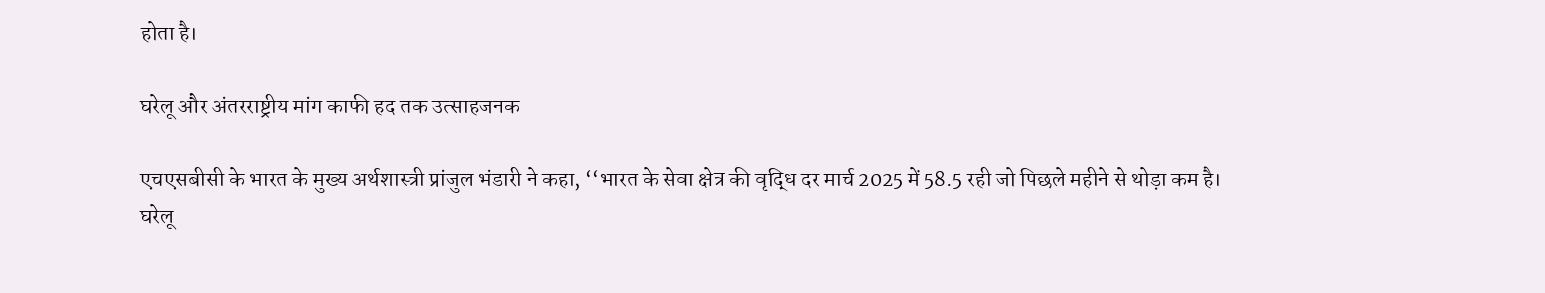होता है।

घरेलू और अंतरराष्ट्रीय मांग काफी हद तक उत्साहजनक

एचएसबीसी के भारत के मुख्य अर्थशास्त्री प्रांजुल भंडारी ने कहा, ‘‘भारत के सेवा क्षेत्र की वृद्धि दर मार्च 2025 में 58.5 रही जो पिछले महीने से थोड़ा कम है। घरेलू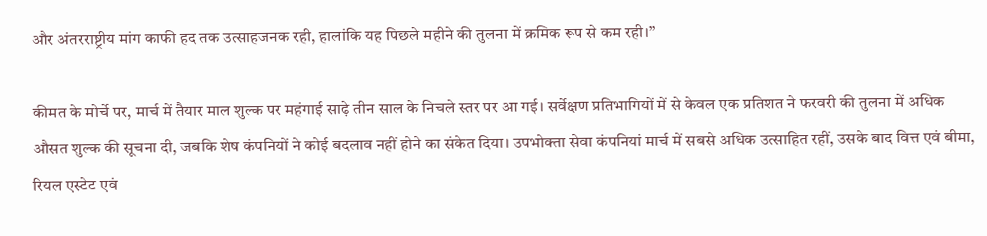और अंतरराष्ट्रीय मांग काफी हद तक उत्साहजनक रही, हालांकि यह पिछले महीने की तुलना में क्रमिक रूप से कम रही।’’

कीमत के मोर्चे पर, मार्च में तैयार माल शुल्क पर महंगाई साढ़े तीन साल के निचले स्तर पर आ गई। सर्वेक्षण प्रतिभागियों में से केवल एक प्रतिशत ने फरवरी की तुलना में अधिक औसत शुल्क की सूचना दी, जबकि शेष कंपनियों ने कोई बदलाव नहीं होने का संकेत दिया। उपभोक्ता सेवा कंपनियां मार्च में सबसे अधिक उत्साहित रहीं, उसके बाद वित्त एवं बीमा, रियल एस्टेट एवं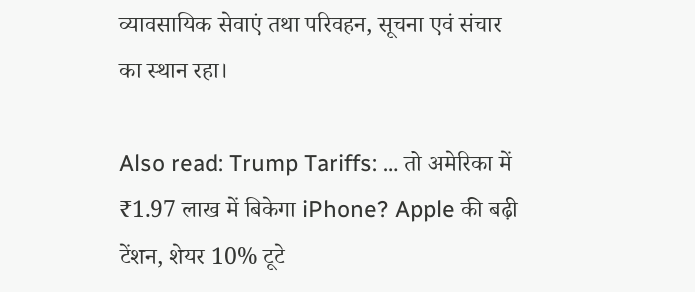व्यावसायिक सेवाएं तथा परिवहन, सूचना एवं संचार का स्थान रहा।

Also read: Trump Tariffs: … तो अमेरिका में ₹1.97 लाख में बिकेगा iPhone? Apple की बढ़ी टेंशन, शेयर 10% टूटे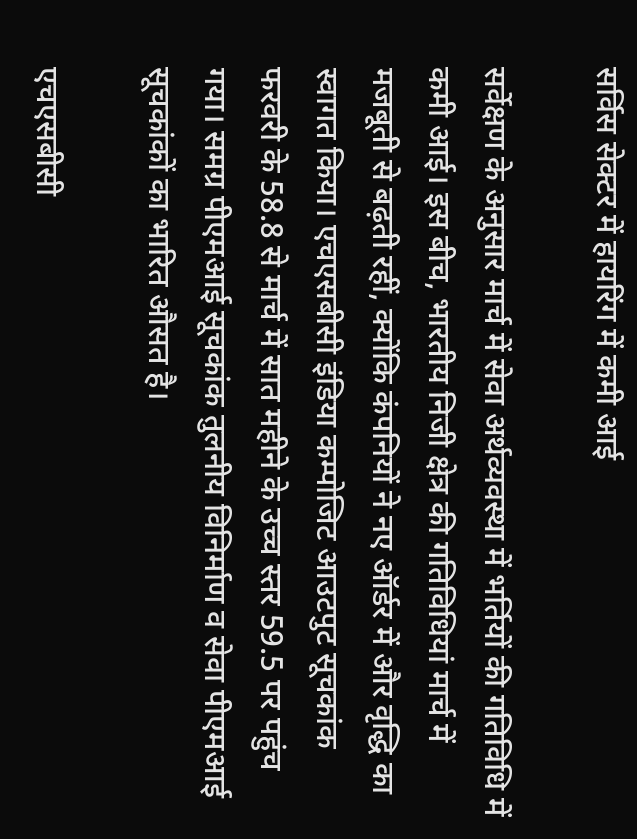सर्विस सेक्टर में हायरिंग में कमी आई

सर्वेक्षण के अनुसार मार्च में सेवा अर्थव्यवस्था में भर्तियों की गतिविधि में कमी आई। इस बीच, भारतीय निजी क्षेत्र की गतिविधियां मार्च में मजबूती से बढ़ती रहीं, क्योंकि कंपनियों ने नए ऑर्डर में और वृद्धि का स्वागत किया। एचएसबीसी इंडिया कम्पोजिट आउटपुट सूचकांक फरवरी के 58.8 से मार्च में सात महीने के उच्च स्तर 59.5 पर पहुंच गया। समग्र पीएमआई सूचकांक तुलनीय विनिर्माण व सेवा पीएमआई सूचकांकों का भारित औसत है।

एचएसबीसी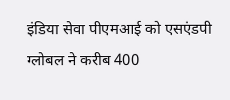इंडिया सेवा पीएमआई को एसएंडपी ग्लोबल ने करीब 400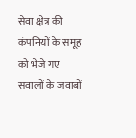सेवा क्षेत्र की कंपनियों के समूह को भेजे गए सवालों के जवाबों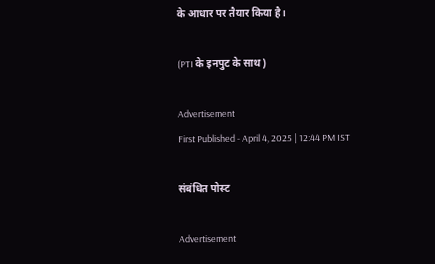के आधार पर तैयार किया है।

(PTI के इनपुट के साथ)

Advertisement
First Published - April 4, 2025 | 12:44 PM IST

संबंधित पोस्ट

Advertisement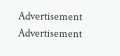Advertisement
Advertisement